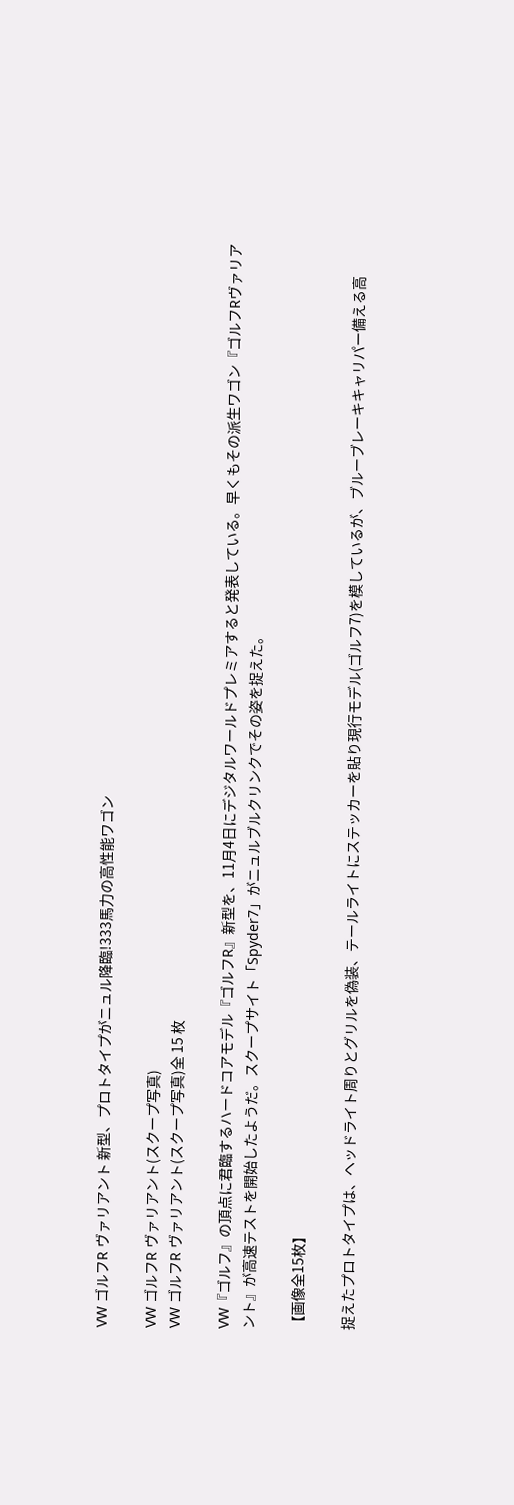VW ゴルフR ヴァリアント 新型、プロトタイプがニュル降臨!333馬力の高性能ワゴン

VW ゴルフR ヴァリアント(スクープ写真)
VW ゴルフR ヴァリアント(スクープ写真)全 15 枚

VW『ゴルフ』の頂点に君臨するハードコアモデル『ゴルフR』新型を、11月4日にデジタルワールドプレミアすると発表している。早くもその派生ワゴン『ゴルフRヴァリアント』が高速テストを開始したようだ。スクープサイト「Spyder7」がニュルブルクリンクでその姿を捉えた。

【画像全15枚】

捉えたプロトタイプは、ヘッドライト周りとグリルを偽装、テールライトにステッカーを貼り現行モデル(ゴルフ7)を模しているが、ブルーブレーキキャリパー備える高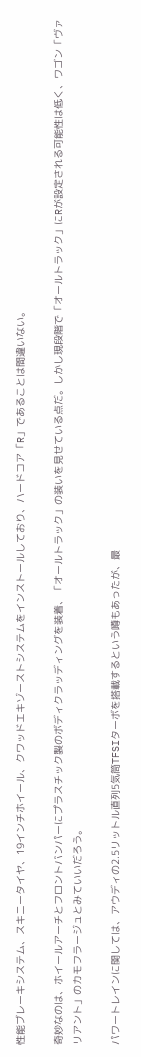性能ブレーキシステム、スキニータイヤ、19インチホイール、クワッドエキゾーストシステムをインストールしており、ハードコア「R」であることは間違いない。

奇妙なのは、ホイールアーチとフロントバンパーにプラスチック製のボディクラッディングを装着、「オールトラック」の装いを見せている点だ。しかし現段階で「オールトラック」にRが設定される可能性は低く、ワゴン「ヴァリアント」のカモフラージュとみていいだろう。

パワートレインに関しては、アウディの2.5リットル直列5気筒TFSIターボを搭載するという噂もあったが、最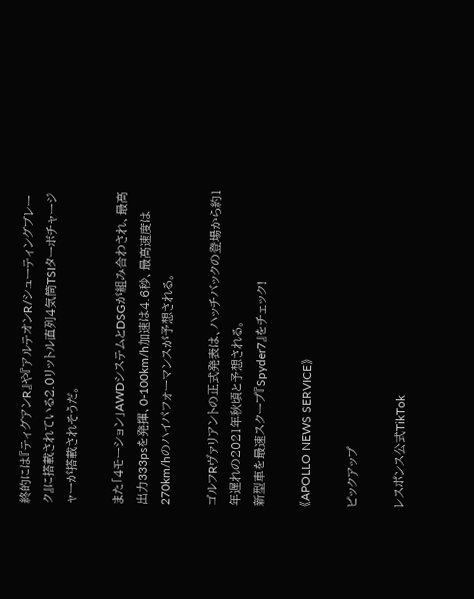終的には『ティグアンR』や『アルテオンR/シューティングブレーク』に搭載されている2.0リットル直列4気筒TSIターボチャージャーが搭載されそうだ。

また「4モーション」AWDシステムとDSGが組み合わされ、最高出力333psを発揮、0-100km/h加速は4.6秒、最高速度は270km/hのハイパフォーマンスが予想される。

ゴルフRヴァリアントの正式発表は、ハッチバックの登場から約1年遅れの2021年秋頃と予想される。
新型車を最速スクープ『Spyder7』をチェック!

《APOLLO NEWS SERVICE》

ピックアップ

レスポンス公式TikTok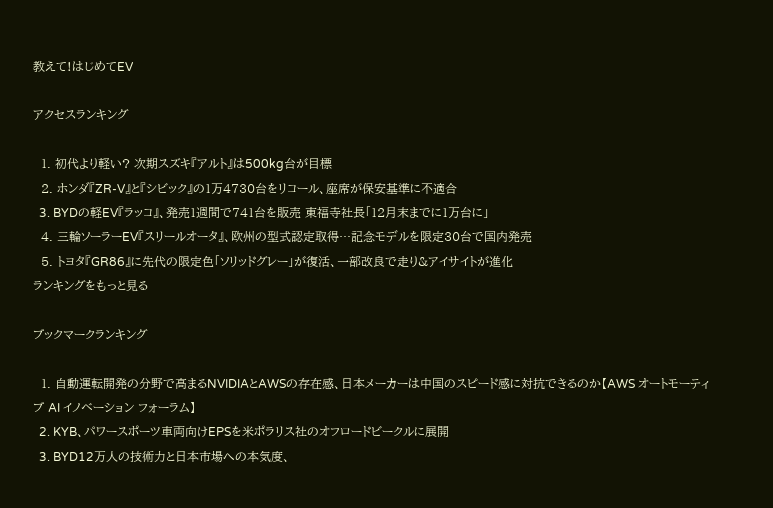教えて!はじめてEV

アクセスランキング

  1. 初代より軽い? 次期スズキ『アルト』は500kg台が目標
  2. ホンダ『ZR-V』と『シビック』の1万4730台をリコール、座席が保安基準に不適合
  3. BYDの軽EV『ラッコ』、発売1週間で741台を販売 東福寺社長「12月末までに1万台に」
  4. 三輪ソーラーEV『スリールオータ』、欧州の型式認定取得…記念モデルを限定30台で国内発売
  5. トヨタ『GR86』に先代の限定色「ソリッドグレー」が復活、一部改良で走り&アイサイトが進化
ランキングをもっと見る

ブックマークランキング

  1. 自動運転開発の分野で高まるNVIDIAとAWSの存在感、日本メーカーは中国のスピード感に対抗できるのか【AWS オートモーティブ AI イノベーション フォーラム】
  2. KYB、パワースポーツ車両向けEPSを米ポラリス社のオフロードビークルに展開
  3. BYD12万人の技術力と日本市場への本気度、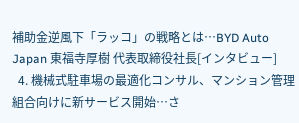補助金逆風下「ラッコ」の戦略とは…BYD Auto Japan 東福寺厚樹 代表取締役社長[インタビュー]
  4. 機械式駐車場の最適化コンサル、マンション管理組合向けに新サービス開始…さ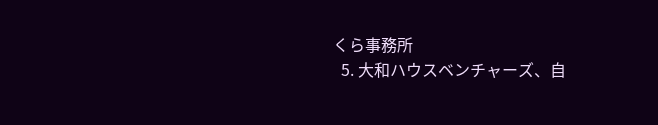くら事務所
  5. 大和ハウスベンチャーズ、自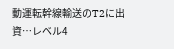動運転幹線輸送のT2に出資…レベル4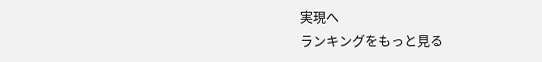実現へ
ランキングをもっと見る